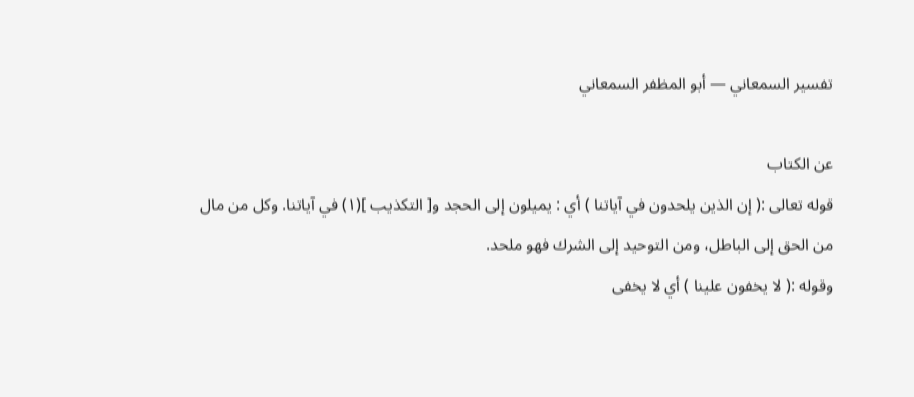تفسير السمعاني — أبو المظفر السمعاني

عن الكتاب
قوله تعالى :( إن الذين يلحدون في آياتنا ) أي : يميلون إلى الحجد و[ التكذيب ](١) في آياتنا. وكل من مال من الحق إلى الباطل، ومن التوحيد إلى الشرك فهو ملحد.
وقوله :( لا يخفون علينا ) أي لا يخفى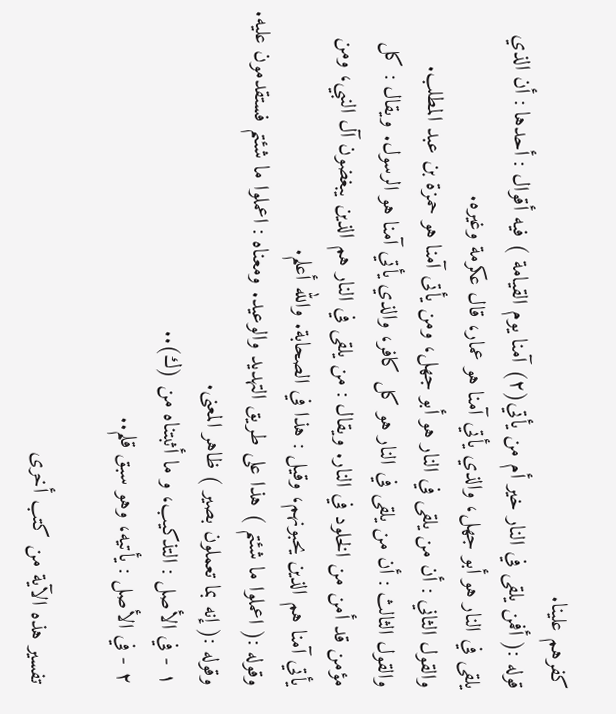كفرهم علينا.
قوله :( أفمن يلقى في النار خير أم من يأتي(٢) آمنا يوم القيامة ) فيه أقوال : أحدها : أن الذي يلقى في النار هو أبو جهل، والذي يأتي آمنا هو عمار، قال عكرمة وغيره.
والقول الثاني : أن من يلقى في النار هو أبو جهل، ومن يأتى آمنا هو حمزة بن عبد المطلب.
والقول الثالث : أن من يلقى في النار هو كل كافر، والذي يأتي آمنا هو الرسول. ويقال : كل مؤمن قد أمن من الخلود في النار. ويقال : من يلقى في النار هم الذين يبغضون آل النبي، ومن يأتي آمنا هم الذين يحبونهم، وقيل : هذا في الصحابة. والله أعلم.
وقوله :( اعملوا ما شئتم ) هذا على طريق التهديد والوعيد. ومعناه : اعملوا ما شئتم فستقدمون عليه.
وقوله :( إنه بما تعملون بصير ) ظاهر المعنى.
١ - في الأصل : التذكيب، و ما أثبتناه من (ك)..
٢ - في الأصل : يأتيه، وهو سبق قلم..

تفسير هذه الآية من كتب أخرى